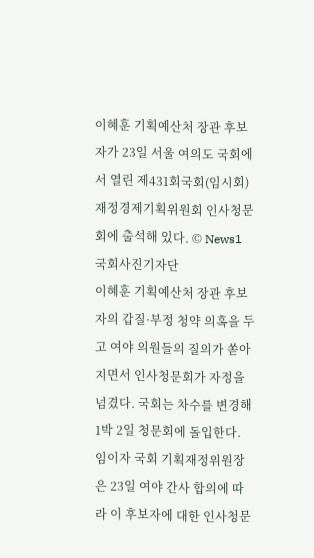이혜훈 기획예산처 장관 후보자가 23일 서울 여의도 국회에서 열린 제431회국회(임시회) 재정경제기획위원회 인사청문회에 출석해 있다. © News1 국회사진기자단
이혜훈 기획예산처 장관 후보자의 갑질·부정 청약 의혹을 두고 여야 의원들의 질의가 쏟아지면서 인사청문회가 자정을 넘겼다. 국회는 차수를 변경해 1박 2일 청문회에 돌입한다.
임이자 국회 기획재정위원장은 23일 여야 간사 합의에 따라 이 후보자에 대한 인사청문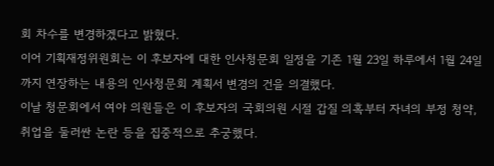회 차수를 변경하겠다고 밝혔다.
이어 기획재정위원회는 이 후보자에 대한 인사청문회 일정을 기존 1월 23일 하루에서 1월 24일까지 연장하는 내용의 인사청문회 계획서 변경의 건을 의결했다.
이날 청문회에서 여야 의원들은 이 후보자의 국회의원 시절 갑질 의혹부터 자녀의 부정 청약, 취업을 둘러싼 논란 등을 집중적으로 추궁했다.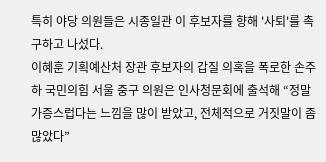특히 야당 의원들은 시종일관 이 후보자를 향해 '사퇴'를 촉구하고 나섰다.
이혜훈 기획예산처 장관 후보자의 갑질 의혹을 폭로한 손주하 국민의힘 서울 중구 의원은 인사청문회에 출석해 “정말 가증스럽다는 느낌을 많이 받았고, 전체적으로 거짓말이 좀 많았다”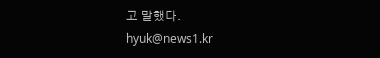고 말했다.
hyuk@news1.kr